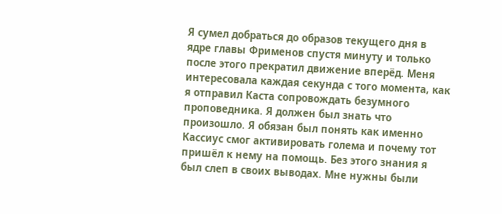Я сумел добраться до образов текущего дня в ядре главы Фрименов спустя минуту и только после этого прекратил движение вперёд. Меня интересовала каждая секунда с того момента, как я отправил Каста сопровождать безумного проповедника. Я должен был знать что произошло. Я обязан был понять как именно Кассиус смог активировать голема и почему тот пришёл к нему на помощь. Без этого знания я был слеп в своих выводах. Мне нужны были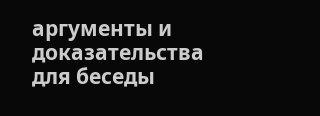аргументы и доказательства для беседы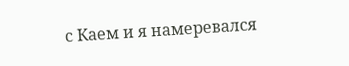с Каем и я намеревался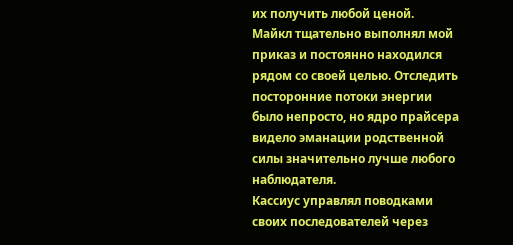их получить любой ценой.
Майкл тщательно выполнял мой приказ и постоянно находился рядом со своей целью. Отследить посторонние потоки энергии было непросто, но ядро прайсера видело эманации родственной силы значительно лучше любого наблюдателя.
Кассиус управлял поводками своих последователей через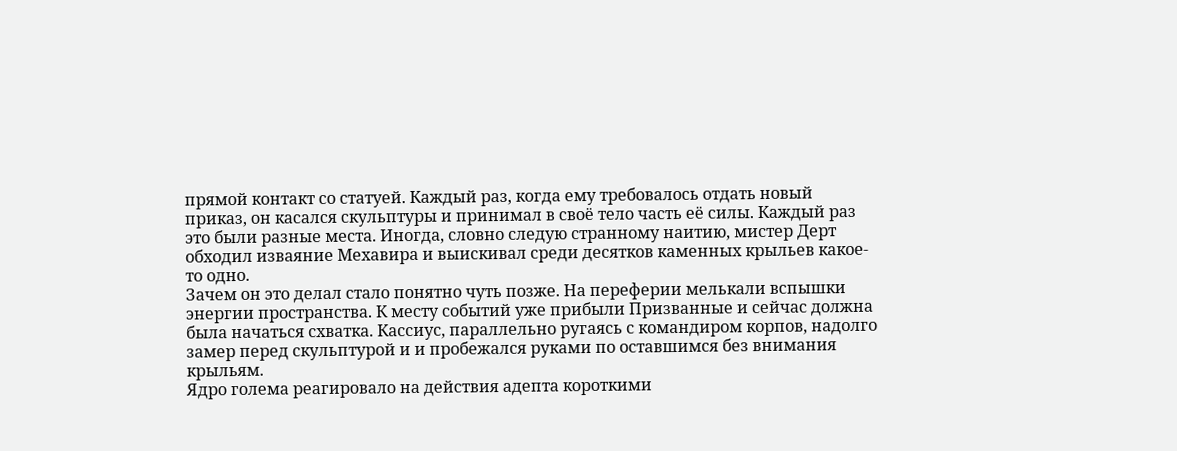прямой контакт со статуей. Каждый раз, когда ему требовалось отдать новый приказ, он касался скульптуры и принимал в своё тело часть её силы. Каждый раз это были разные места. Иногда, словно следую странному наитию, мистер Дерт обходил изваяние Мехавира и выискивал среди десятков каменных крыльев какое-то одно.
Зачем он это делал стало понятно чуть позже. На переферии мелькали вспышки энергии пространства. К месту событий уже прибыли Призванные и сейчас должна была начаться схватка. Кассиус, параллельно ругаясь с командиром корпов, надолго замер перед скульптурой и и пробежался руками по оставшимся без внимания крыльям.
Ядро голема реагировало на действия адепта короткими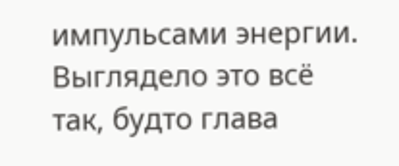импульсами энергии. Выглядело это всё так, будто глава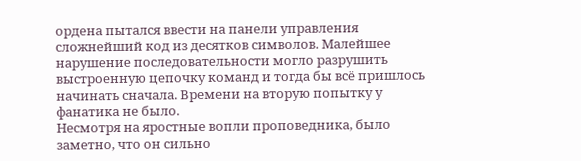ордена пытался ввести на панели управления сложнейший код из десятков символов. Малейшее нарушение последовательности могло разрушить выстроенную цепочку команд и тогда бы всё пришлось начинать сначала. Времени на вторую попытку у фанатика не было.
Несмотря на яростные вопли проповедника, было заметно, что он сильно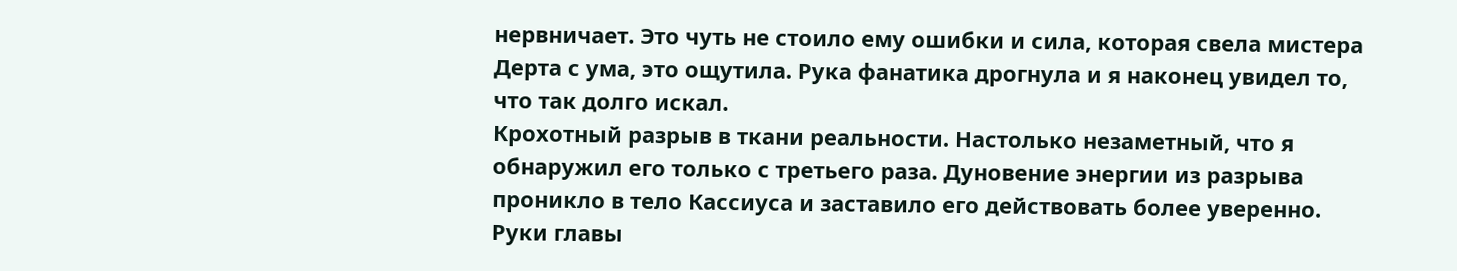нервничает. Это чуть не стоило ему ошибки и сила, которая свела мистера Дерта с ума, это ощутила. Рука фанатика дрогнула и я наконец увидел то, что так долго искал.
Крохотный разрыв в ткани реальности. Настолько незаметный, что я обнаружил его только с третьего раза. Дуновение энергии из разрыва проникло в тело Кассиуса и заставило его действовать более уверенно. Руки главы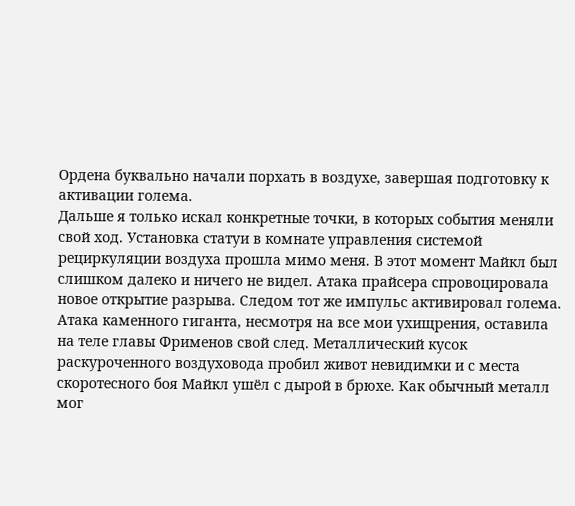Ордена буквально начали порхать в воздухе, завершая подготовку к активации голема.
Дальше я только искал конкретные точки, в которых события меняли свой ход. Установка статуи в комнате управления системой рециркуляции воздуха прошла мимо меня. В этот момент Майкл был слишком далеко и ничего не видел. Атака прайсера спровоцировала новое открытие разрыва. Следом тот же импульс активировал голема.
Атака каменного гиганта, несмотря на все мои ухищрения, оставила на теле главы Фрименов свой след. Металлический кусок раскуроченного воздуховода пробил живот невидимки и с места скоротесного боя Майкл ушёл с дырой в брюхе. Как обычный металл мог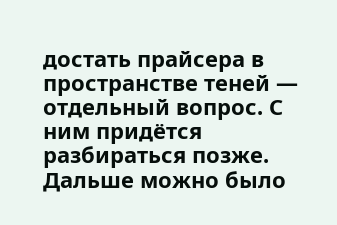достать прайсера в пространстве теней — отдельный вопрос. С ним придётся разбираться позже.
Дальше можно было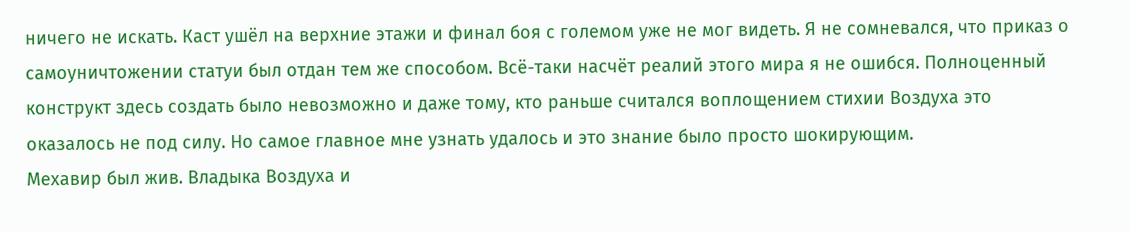ничего не искать. Каст ушёл на верхние этажи и финал боя с големом уже не мог видеть. Я не сомневался, что приказ о самоуничтожении статуи был отдан тем же способом. Всё-таки насчёт реалий этого мира я не ошибся. Полноценный конструкт здесь создать было невозможно и даже тому, кто раньше считался воплощением стихии Воздуха это оказалось не под силу. Но самое главное мне узнать удалось и это знание было просто шокирующим.
Мехавир был жив. Владыка Воздуха и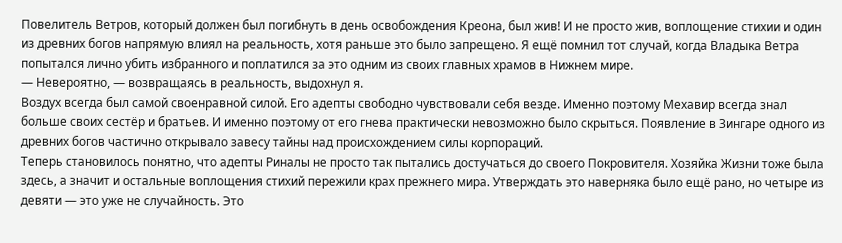Повелитель Ветров, который должен был погибнуть в день освобождения Креона, был жив! И не просто жив, воплощение стихии и один из древних богов напрямую влиял на реальность, хотя раньше это было запрещено. Я ещё помнил тот случай, когда Владыка Ветра попытался лично убить избранного и поплатился за это одним из своих главных храмов в Нижнем мире.
— Невероятно, — возвращаясь в реальность, выдохнул я.
Воздух всегда был самой своенравной силой. Его адепты свободно чувствовали себя везде. Именно поэтому Мехавир всегда знал больше своих сестёр и братьев. И именно поэтому от его гнева практически невозможно было скрыться. Появление в Зингаре одного из древних богов частично открывало завесу тайны над происхождением силы корпораций.
Теперь становилось понятно, что адепты Риналы не просто так пытались достучаться до своего Покровителя. Хозяйка Жизни тоже была здесь, а значит и остальные воплощения стихий пережили крах прежнего мира. Утверждать это наверняка было ещё рано, но четыре из девяти — это уже не случайность. Это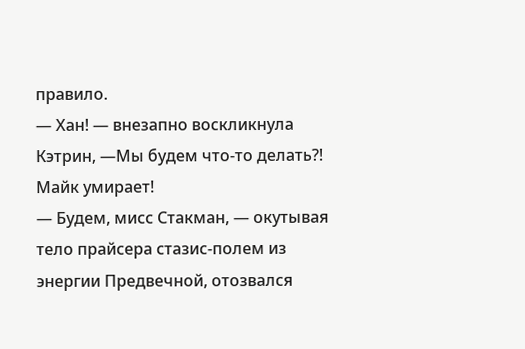правило.
— Хан! — внезапно воскликнула Кэтрин, —Мы будем что-то делать?! Майк умирает!
— Будем, мисс Стакман, — окутывая тело прайсера стазис-полем из энергии Предвечной, отозвался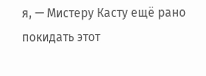я, — Мистеру Касту ещё рано покидать этот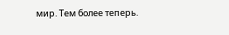мир. Тем более теперь.